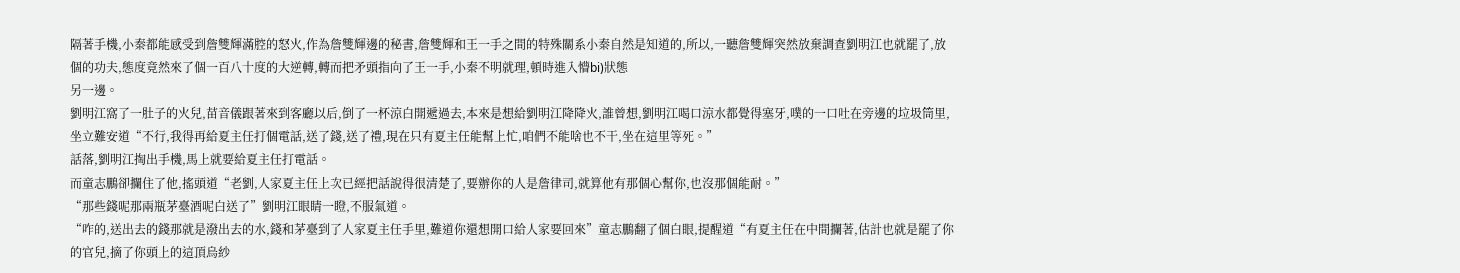隔著手機,小秦都能感受到詹雙輝滿腔的怒火,作為詹雙輝邊的秘書,詹雙輝和王一手之間的特殊關系小秦自然是知道的,所以,一聽詹雙輝突然放棄調查劉明江也就罷了,放個的功夫,態度竟然來了個一百八十度的大逆轉,轉而把矛頭指向了王一手,小秦不明就理,頓時進入懵bi)狀態
另一邊。
劉明江窩了一肚子的火兒,苗音儀跟著來到客廳以后,倒了一杯涼白開遞過去,本來是想給劉明江降降火,誰曾想,劉明江喝口涼水都覺得塞牙,噗的一口吐在旁邊的垃圾筒里,坐立難安道“不行,我得再給夏主任打個電話,送了錢,送了禮,現在只有夏主任能幫上忙,咱們不能啥也不干,坐在這里等死。”
話落,劉明江掏出手機,馬上就要給夏主任打電話。
而童志鵬卻攔住了他,搖頭道“老劉,人家夏主任上次已經把話說得很清楚了,要辦你的人是詹律司,就算他有那個心幫你,也沒那個能耐。”
“那些錢呢那兩瓶茅臺酒呢白送了”劉明江眼睛一瞪,不服氣道。
“咋的,送出去的錢那就是潑出去的水,錢和茅臺到了人家夏主任手里,難道你還想開口給人家要回來”童志鵬翻了個白眼,提醒道“有夏主任在中間攔著,估計也就是罷了你的官兒,摘了你頭上的這頂烏紗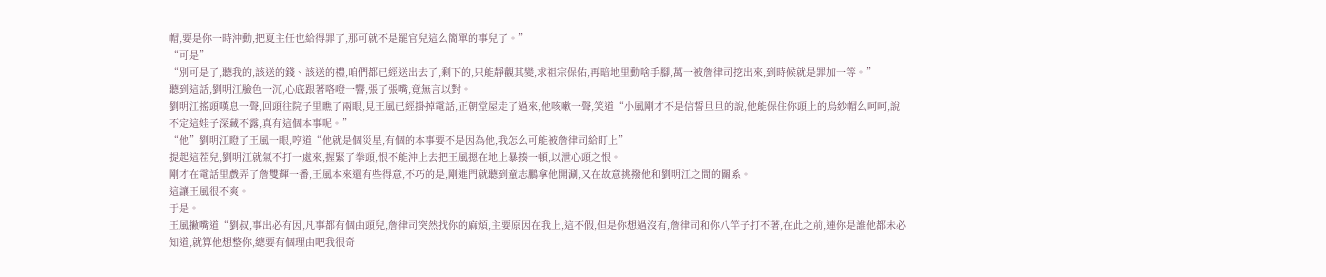帽,要是你一時沖動,把夏主任也給得罪了,那可就不是罷官兒這么簡單的事兒了。”
“可是”
“別可是了,聽我的,該送的錢、該送的禮,咱們都已經送出去了,剩下的,只能靜觀其變,求祖宗保佑,再暗地里動啥手腳,萬一被詹律司挖出來,到時候就是罪加一等。”
聽到這話,劉明江臉色一沉,心底跟著咯噔一響,張了張嘴,竟無言以對。
劉明江搖頭嘆息一聲,回頭往院子里瞧了兩眼,見王風已經掛掉電話,正朝堂屋走了過來,他咳嗽一聲,笑道“小風剛才不是信誓旦旦的說,他能保住你頭上的烏紗帽么呵呵,說不定這娃子深藏不露,真有這個本事呢。”
“他”劉明江瞪了王風一眼,哼道“他就是個災星,有個的本事要不是因為他,我怎么可能被詹律司給盯上”
提起這茬兒,劉明江就氣不打一處來,握緊了拳頭,恨不能沖上去把王風摁在地上暴揍一頓,以泄心頭之恨。
剛才在電話里戲弄了詹雙輝一番,王風本來還有些得意,不巧的是,剛進門就聽到童志鵬拿他開涮,又在故意挑撥他和劉明江之間的關系。
這讓王風很不爽。
于是。
王風撇嘴道“劉叔,事出必有因,凡事都有個由頭兒,詹律司突然找你的麻煩,主要原因在我上,這不假,但是你想過沒有,詹律司和你八竿子打不著,在此之前,連你是誰他都未必知道,就算他想整你,總要有個理由吧我很奇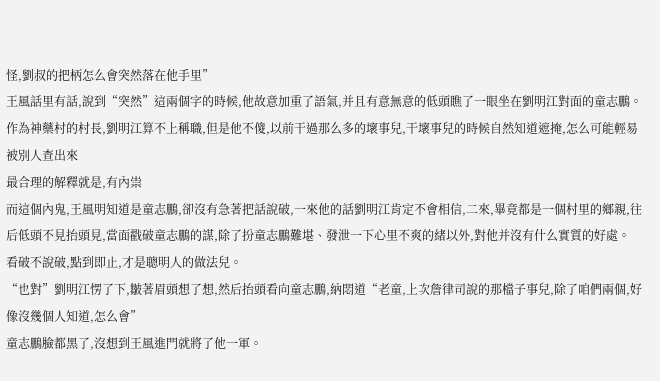怪,劉叔的把柄怎么會突然落在他手里”
王風話里有話,說到“突然”這兩個字的時候,他故意加重了語氣,并且有意無意的低頭瞧了一眼坐在劉明江對面的童志鵬。
作為神藥村的村長,劉明江算不上稱職,但是他不傻,以前干過那么多的壞事兒,干壞事兒的時候自然知道遮掩,怎么可能輕易被別人查出來
最合理的解釋就是,有內祟
而這個內鬼,王風明知道是童志鵬,卻沒有急著把話說破,一來他的話劉明江肯定不會相信,二來,畢竟都是一個村里的鄉親,往后低頭不見抬頭見,當面戳破童志鵬的謀,除了扮童志鵬難堪、發泄一下心里不爽的緒以外,對他并沒有什么實質的好處。
看破不說破,點到即止,才是聰明人的做法兒。
“也對”劉明江愣了下,皺著眉頭想了想,然后抬頭看向童志鵬,納悶道“老童,上次詹律司說的那檔子事兒,除了咱們兩個,好像沒幾個人知道,怎么會”
童志鵬臉都黑了,沒想到王風進門就將了他一軍。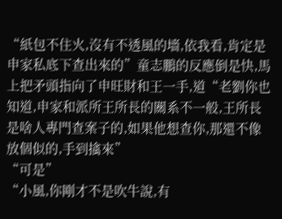“紙包不住火,沒有不透風的墻,依我看,肯定是申家私底下查出來的”童志鵬的反應倒是快,馬上把矛頭指向了申旺財和王一手,道“老劉你也知道,申家和派所王所長的關系不一般,王所長是啥人專門查案子的,如果他想查你,那還不像放個似的,手到擒來”
“可是”
“小風,你剛才不是吹牛說,有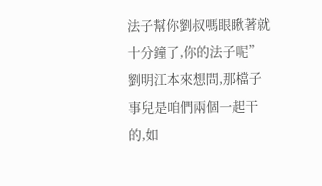法子幫你劉叔嗎眼瞅著就十分鐘了,你的法子呢”
劉明江本來想問,那檔子事兒是咱們兩個一起干的,如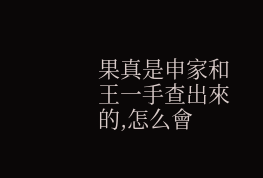果真是申家和王一手查出來的,怎么會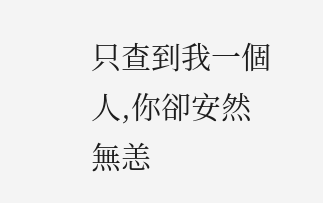只查到我一個人,你卻安然無恙